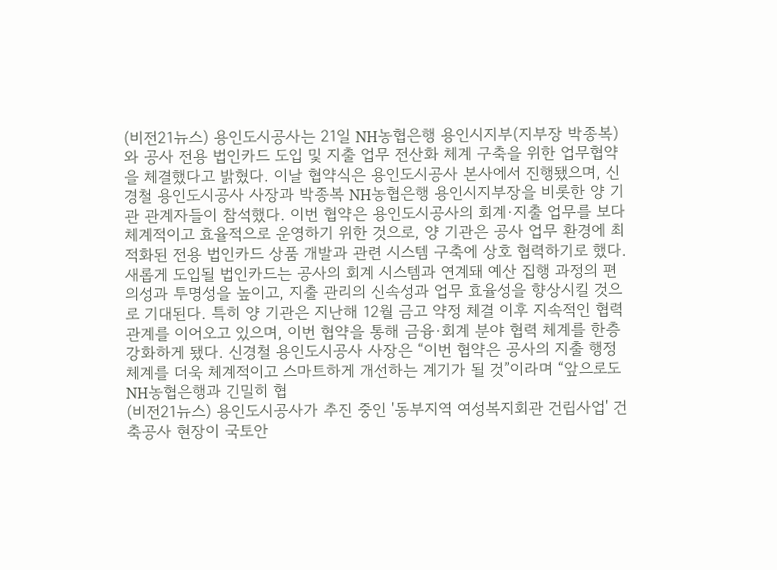(비전21뉴스) 용인도시공사는 21일 NH농협은행 용인시지부(지부장 박종복)와 공사 전용 법인카드 도입 및 지출 업무 전산화 체계 구축을 위한 업무협약을 체결했다고 밝혔다. 이날 협약식은 용인도시공사 본사에서 진행됐으며, 신경철 용인도시공사 사장과 박종복 NH농협은행 용인시지부장을 비롯한 양 기관 관계자들이 참석했다. 이번 협약은 용인도시공사의 회계·지출 업무를 보다 체계적이고 효율적으로 운영하기 위한 것으로, 양 기관은 공사 업무 환경에 최적화된 전용 법인카드 상품 개발과 관련 시스템 구축에 상호 협력하기로 했다. 새롭게 도입될 법인카드는 공사의 회계 시스템과 연계돼 예산 집행 과정의 편의성과 투명성을 높이고, 지출 관리의 신속성과 업무 효율성을 향상시킬 것으로 기대된다. 특히 양 기관은 지난해 12월 금고 약정 체결 이후 지속적인 협력 관계를 이어오고 있으며, 이번 협약을 통해 금융·회계 분야 협력 체계를 한층 강화하게 됐다. 신경철 용인도시공사 사장은 “이번 협약은 공사의 지출 행정 체계를 더욱 체계적이고 스마트하게 개선하는 계기가 될 것”이라며 “앞으로도 NH농협은행과 긴밀히 협
(비전21뉴스) 용인도시공사가 추진 중인 '동부지역 여성복지회관 건립사업' 건축공사 현장이 국토안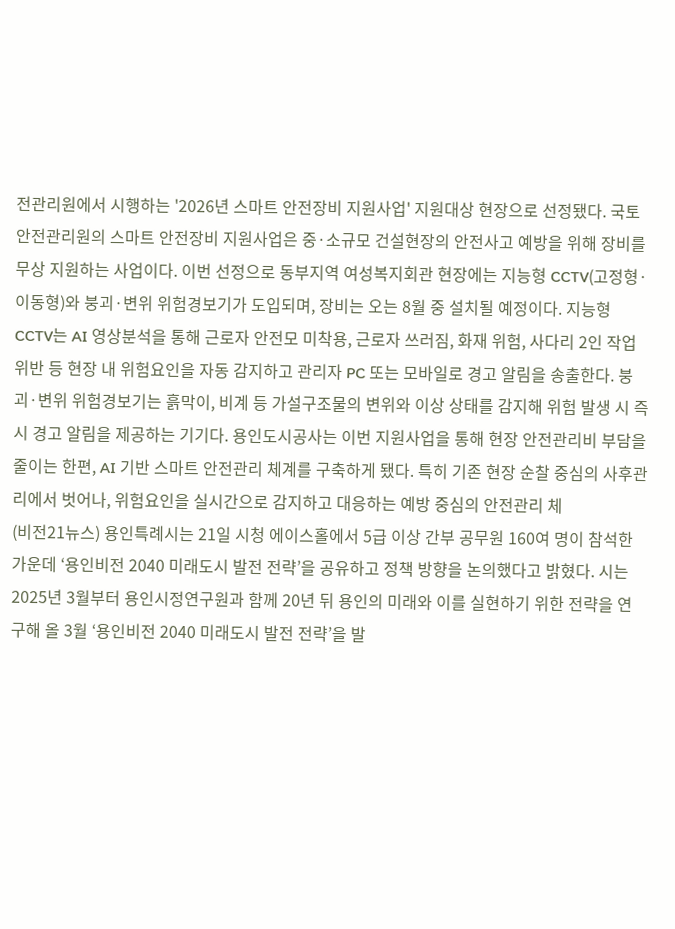전관리원에서 시행하는 '2026년 스마트 안전장비 지원사업' 지원대상 현장으로 선정됐다. 국토안전관리원의 스마트 안전장비 지원사업은 중·소규모 건설현장의 안전사고 예방을 위해 장비를 무상 지원하는 사업이다. 이번 선정으로 동부지역 여성복지회관 현장에는 지능형 CCTV(고정형·이동형)와 붕괴·변위 위험경보기가 도입되며, 장비는 오는 8월 중 설치될 예정이다. 지능형 CCTV는 AI 영상분석을 통해 근로자 안전모 미착용, 근로자 쓰러짐, 화재 위험, 사다리 2인 작업 위반 등 현장 내 위험요인을 자동 감지하고 관리자 PC 또는 모바일로 경고 알림을 송출한다. 붕괴·변위 위험경보기는 흙막이, 비계 등 가설구조물의 변위와 이상 상태를 감지해 위험 발생 시 즉시 경고 알림을 제공하는 기기다. 용인도시공사는 이번 지원사업을 통해 현장 안전관리비 부담을 줄이는 한편, AI 기반 스마트 안전관리 체계를 구축하게 됐다. 특히 기존 현장 순찰 중심의 사후관리에서 벗어나, 위험요인을 실시간으로 감지하고 대응하는 예방 중심의 안전관리 체
(비전21뉴스) 용인특례시는 21일 시청 에이스홀에서 5급 이상 간부 공무원 160여 명이 참석한 가운데 ‘용인비전 2040 미래도시 발전 전략’을 공유하고 정책 방향을 논의했다고 밝혔다. 시는 2025년 3월부터 용인시정연구원과 함께 20년 뒤 용인의 미래와 이를 실현하기 위한 전략을 연구해 올 3월 ‘용인비전 2040 미래도시 발전 전략’을 발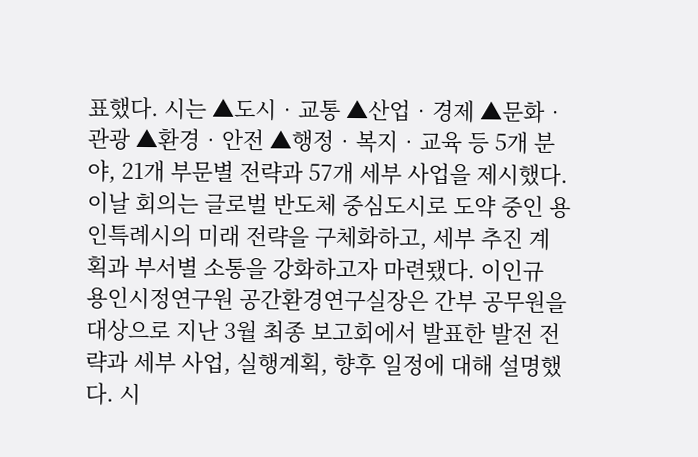표했다. 시는 ▲도시‧교통 ▲산업‧경제 ▲문화‧관광 ▲환경‧안전 ▲행정‧복지‧교육 등 5개 분야, 21개 부문별 전략과 57개 세부 사업을 제시했다. 이날 회의는 글로벌 반도체 중심도시로 도약 중인 용인특례시의 미래 전략을 구체화하고, 세부 추진 계획과 부서별 소통을 강화하고자 마련됐다. 이인규 용인시정연구원 공간환경연구실장은 간부 공무원을 대상으로 지난 3월 최종 보고회에서 발표한 발전 전략과 세부 사업, 실행계획, 향후 일정에 대해 설명했다. 시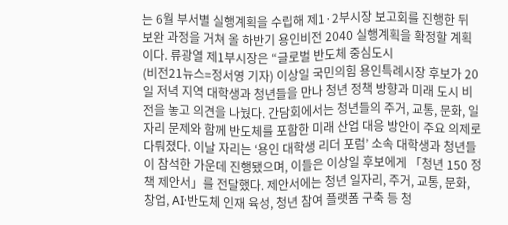는 6월 부서별 실행계획을 수립해 제1·2부시장 보고회를 진행한 뒤 보완 과정을 거쳐 올 하반기 용인비전 2040 실행계획을 확정할 계획이다. 류광열 제1부시장은 “글로벌 반도체 중심도시
(비전21뉴스=정서영 기자) 이상일 국민의힘 용인특례시장 후보가 20일 저녁 지역 대학생과 청년들을 만나 청년 정책 방향과 미래 도시 비전을 놓고 의견을 나눴다. 간담회에서는 청년들의 주거, 교통, 문화, 일자리 문제와 함께 반도체를 포함한 미래 산업 대응 방안이 주요 의제로 다뤄졌다. 이날 자리는 ‘용인 대학생 리더 포럼’ 소속 대학생과 청년들이 참석한 가운데 진행됐으며, 이들은 이상일 후보에게 「청년 150 정책 제안서」를 전달했다. 제안서에는 청년 일자리, 주거, 교통, 문화, 창업, AI·반도체 인재 육성, 청년 참여 플랫폼 구축 등 청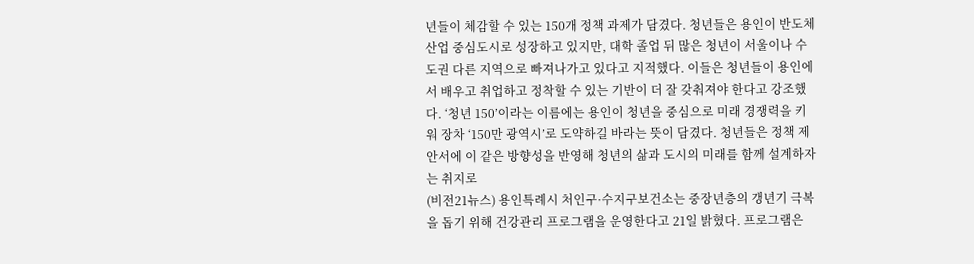년들이 체감할 수 있는 150개 정책 과제가 담겼다. 청년들은 용인이 반도체 산업 중심도시로 성장하고 있지만, 대학 졸업 뒤 많은 청년이 서울이나 수도권 다른 지역으로 빠져나가고 있다고 지적했다. 이들은 청년들이 용인에서 배우고 취업하고 정착할 수 있는 기반이 더 잘 갖춰져야 한다고 강조했다. ‘청년 150’이라는 이름에는 용인이 청년을 중심으로 미래 경쟁력을 키워 장차 ‘150만 광역시’로 도약하길 바라는 뜻이 담겼다. 청년들은 정책 제안서에 이 같은 방향성을 반영해 청년의 삶과 도시의 미래를 함께 설계하자는 취지로
(비전21뉴스) 용인특례시 처인구·수지구보건소는 중장년층의 갱년기 극복을 돕기 위해 건강관리 프로그램을 운영한다고 21일 밝혔다. 프로그램은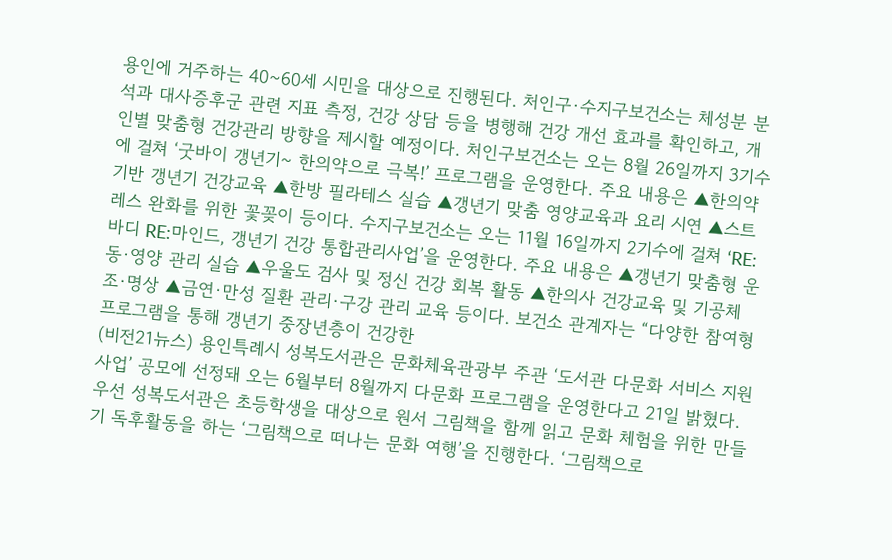용인에 거주하는 40~60세 시민을 대상으로 진행된다. 처인구·수지구보건소는 체성분 분석과 대사증후군 관련 지표 측정, 건강 상담 등을 병행해 건강 개선 효과를 확인하고, 개인별 맞춤형 건강관리 방향을 제시할 예정이다. 처인구보건소는 오는 8월 26일까지 3기수에 걸쳐 ‘굿바이 갱년기~ 한의약으로 극복!’ 프로그램을 운영한다. 주요 내용은 ▲한의약 기반 갱년기 건강교육 ▲한방 필라테스 실습 ▲갱년기 맞춤 영양교육과 요리 시연 ▲스트레스 완화를 위한 꽃꽂이 등이다. 수지구보건소는 오는 11월 16일까지 2기수에 걸쳐 ‘RE:바디 RE:마인드, 갱년기 건강 통합관리사업’을 운영한다. 주요 내용은 ▲갱년기 맞춤형 운동·영양 관리 실습 ▲우울도 검사 및 정신 건강 회복 활동 ▲한의사 건강교육 및 기공체조·명상 ▲금연·만성 질환 관리·구강 관리 교육 등이다. 보건소 관계자는 “다양한 참여형 프로그램을 통해 갱년기 중장년층이 건강한
(비전21뉴스) 용인특례시 성복도서관은 문화체육관광부 주관 ‘도서관 다문화 서비스 지원 사업’ 공모에 선정돼 오는 6월부터 8월까지 다문화 프로그램을 운영한다고 21일 밝혔다. 우선 성복도서관은 초등학생을 대상으로 원서 그림책을 함께 읽고 문화 체험을 위한 만들기 독후활동을 하는 ‘그림책으로 떠나는 문화 여행’을 진행한다. ‘그림책으로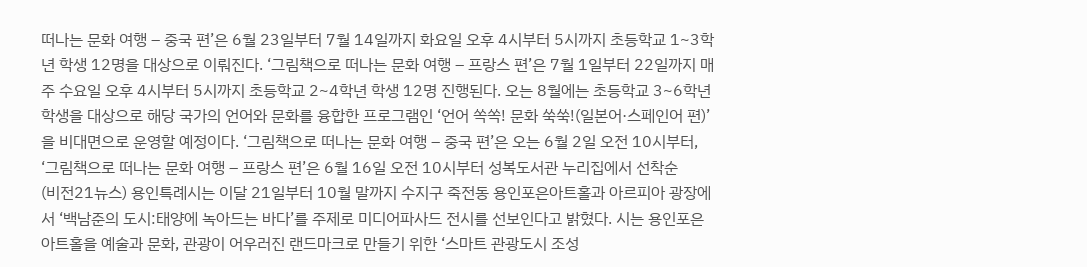떠나는 문화 여행 – 중국 편’은 6월 23일부터 7월 14일까지 화요일 오후 4시부터 5시까지 초등학교 1~3학년 학생 12명을 대상으로 이뤄진다. ‘그림책으로 떠나는 문화 여행 – 프랑스 편’은 7월 1일부터 22일까지 매주 수요일 오후 4시부터 5시까지 초등학교 2~4학년 학생 12명 진행된다. 오는 8월에는 초등학교 3~6학년 학생을 대상으로 해당 국가의 언어와 문화를 융합한 프로그램인 ‘언어 쏙쏙! 문화 쑥쑥!(일본어·스페인어 편)’을 비대면으로 운영할 예정이다. ‘그림책으로 떠나는 문화 여행 – 중국 편’은 오는 6월 2일 오전 10시부터, ‘그림책으로 떠나는 문화 여행 – 프랑스 편’은 6월 16일 오전 10시부터 성복도서관 누리집에서 선착순
(비전21뉴스) 용인특례시는 이달 21일부터 10월 말까지 수지구 죽전동 용인포은아트홀과 아르피아 광장에서 ‘백남준의 도시:태양에 녹아드는 바다’를 주제로 미디어파사드 전시를 선보인다고 밝혔다. 시는 용인포은아트홀을 예술과 문화, 관광이 어우러진 랜드마크로 만들기 위한 ‘스마트 관광도시 조성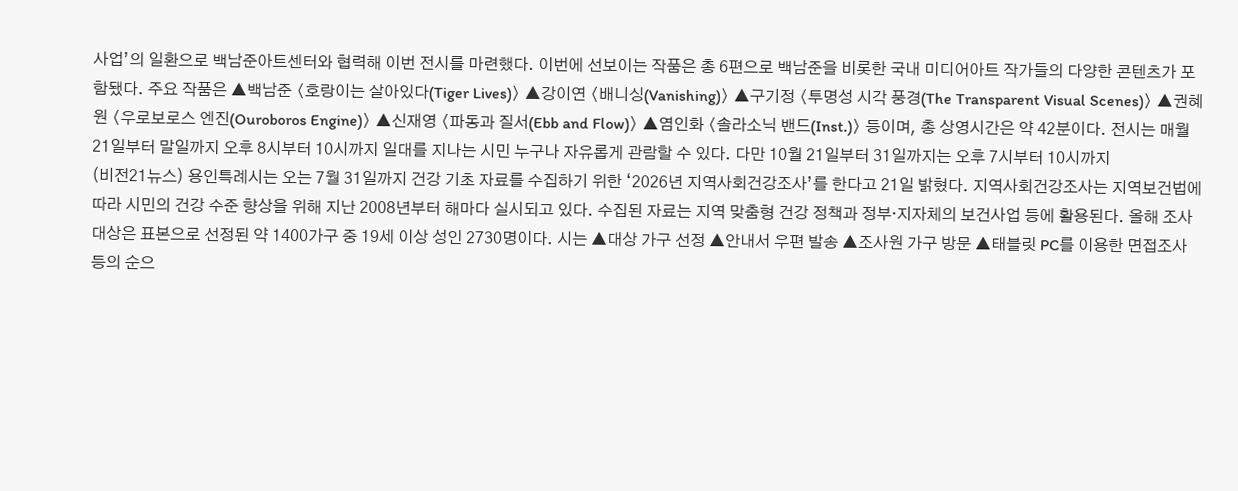사업’의 일환으로 백남준아트센터와 협력해 이번 전시를 마련했다. 이번에 선보이는 작품은 총 6편으로 백남준을 비롯한 국내 미디어아트 작가들의 다양한 콘텐츠가 포함됐다. 주요 작품은 ▲백남준 〈호랑이는 살아있다(Tiger Lives)〉 ▲강이연 〈배니싱(Vanishing)〉 ▲구기정 〈투명성 시각 풍경(The Transparent Visual Scenes)〉 ▲권혜원 〈우로보로스 엔진(Ouroboros Engine)〉 ▲신재영 〈파동과 질서(Ebb and Flow)〉 ▲염인화 〈솔라소닉 밴드(Inst.)〉 등이며, 총 상영시간은 약 42분이다. 전시는 매월 21일부터 말일까지 오후 8시부터 10시까지 일대를 지나는 시민 누구나 자유롭게 관람할 수 있다. 다만 10월 21일부터 31일까지는 오후 7시부터 10시까지
(비전21뉴스) 용인특례시는 오는 7월 31일까지 건강 기초 자료를 수집하기 위한 ‘2026년 지역사회건강조사’를 한다고 21일 밝혔다. 지역사회건강조사는 지역보건법에 따라 시민의 건강 수준 향상을 위해 지난 2008년부터 해마다 실시되고 있다. 수집된 자료는 지역 맞춤형 건강 정책과 정부·지자체의 보건사업 등에 활용된다. 올해 조사 대상은 표본으로 선정된 약 1400가구 중 19세 이상 성인 2730명이다. 시는 ▲대상 가구 선정 ▲안내서 우편 발송 ▲조사원 가구 방문 ▲태블릿 PC를 이용한 면접조사 등의 순으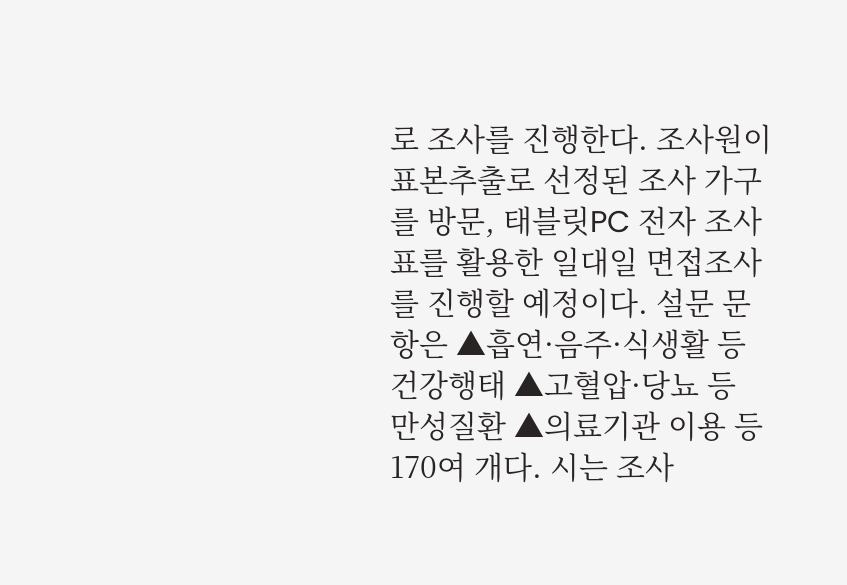로 조사를 진행한다. 조사원이 표본추출로 선정된 조사 가구를 방문, 태블릿PC 전자 조사표를 활용한 일대일 면접조사를 진행할 예정이다. 설문 문항은 ▲흡연·음주·식생활 등 건강행태 ▲고혈압·당뇨 등 만성질환 ▲의료기관 이용 등 170여 개다. 시는 조사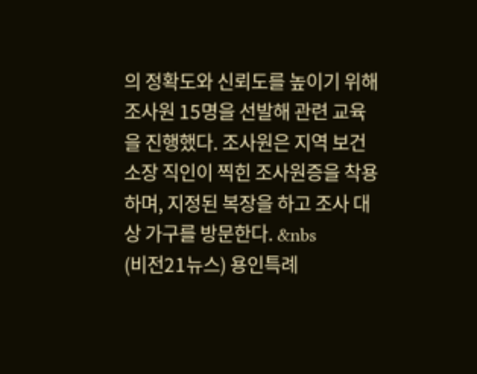의 정확도와 신뢰도를 높이기 위해 조사원 15명을 선발해 관련 교육을 진행했다. 조사원은 지역 보건소장 직인이 찍힌 조사원증을 착용하며, 지정된 복장을 하고 조사 대상 가구를 방문한다. &nbs
(비전21뉴스) 용인특례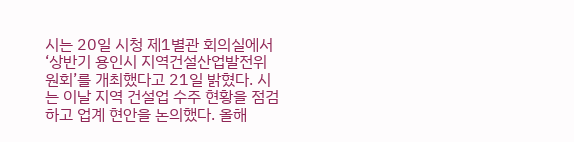시는 20일 시청 제1별관 회의실에서 ‘상반기 용인시 지역건설산업발전위원회’를 개최했다고 21일 밝혔다. 시는 이날 지역 건설업 수주 현황을 점검하고 업계 현안을 논의했다. 올해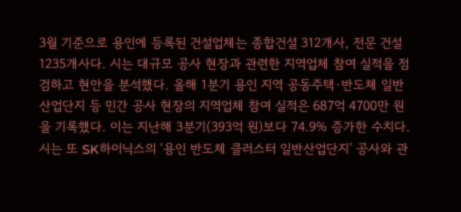3월 기준으로 용인에 등록된 건설업체는 종합건설 312개사, 전문 건설 1235개사다. 시는 대규모 공사 현장과 관련한 지역업체 참여 실적을 점검하고 현안을 분석했다. 올해 1분기 용인 지역 공동주택·반도체 일반산업단지 등 민간 공사 현장의 지역업체 참여 실적은 687억 4700만 원을 기록했다. 이는 지난해 3분기(393억 원)보다 74.9% 증가한 수치다. 시는 또 SK하이닉스의 ‘용인 반도체 클러스터 일반산업단지’ 공사와 관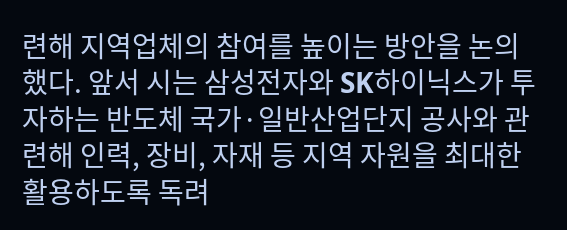련해 지역업체의 참여를 높이는 방안을 논의했다. 앞서 시는 삼성전자와 SK하이닉스가 투자하는 반도체 국가·일반산업단지 공사와 관련해 인력, 장비, 자재 등 지역 자원을 최대한 활용하도록 독려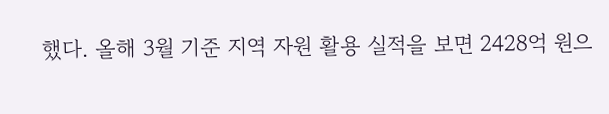했다. 올해 3월 기준 지역 자원 활용 실적을 보면 2428억 원으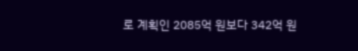로 계획인 2085억 원보다 342억 원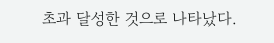초과 달성한 것으로 나타났다.